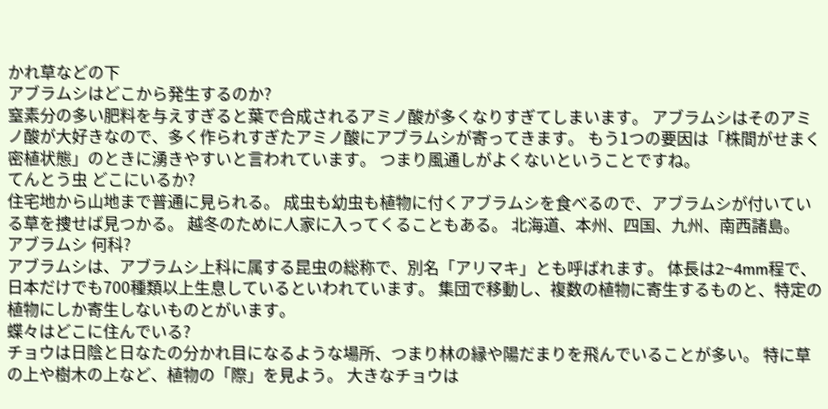かれ草などの下
アブラムシはどこから発生するのか?
窒素分の多い肥料を与えすぎると葉で合成されるアミノ酸が多くなりすぎてしまいます。 アブラムシはそのアミノ酸が大好きなので、多く作られすぎたアミノ酸にアブラムシが寄ってきます。 もう1つの要因は「株間がせまく密植状態」のときに湧きやすいと言われています。 つまり風通しがよくないということですね。
てんとう虫 どこにいるか?
住宅地から山地まで普通に見られる。 成虫も幼虫も植物に付くアブラムシを食べるので、アブラムシが付いている草を捜せば見つかる。 越冬のために人家に入ってくることもある。 北海道、本州、四国、九州、南西諸島。
アブラムシ 何科?
アブラムシは、アブラムシ上科に属する昆虫の総称で、別名「アリマキ」とも呼ばれます。 体長は2~4mm程で、日本だけでも700種類以上生息しているといわれています。 集団で移動し、複数の植物に寄生するものと、特定の植物にしか寄生しないものとがいます。
蝶々はどこに住んでいる?
チョウは日陰と日なたの分かれ目になるような場所、つまり林の縁や陽だまりを飛んでいることが多い。 特に草の上や樹木の上など、植物の「際」を見よう。 大きなチョウは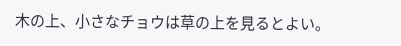木の上、小さなチョウは草の上を見るとよい。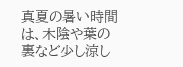真夏の暑い時間は、木陰や葉の裏など少し涼し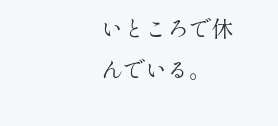いところで休んでいる。